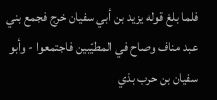فلما بلغ قوله يزيد بن أبي سفيان خرج فجمع بني عبد مناف وصاح في المطيّبين فاجتمعوا - وأبو سفيان بن حرب بذي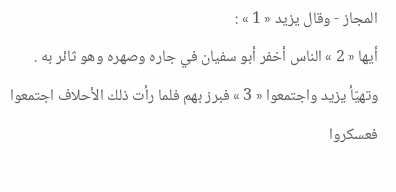المجاز - وقال يزيد « 1 » :
أيها « 2 » الناس أخفر أبو سفيان في جاره وصهره وهو ثائر به . وتهيّأ يزيد واجتمعوا « 3 » فبرز بهم فلما رأت ذلك الأحلاف اجتمعوا فعسكروا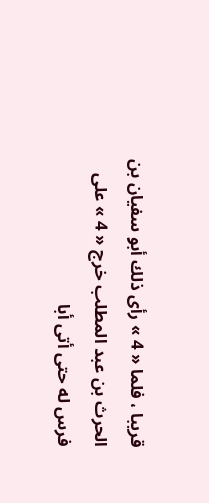قريبا ، فلما « 4 » رأى ذلك أبو سفيان بن الحرث بن عبد المطلب خرج « 4 » على فرس له حتى أتى أبا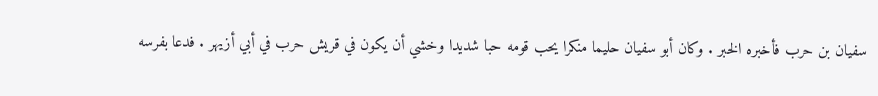سفيان بن حرب فأخبره الخبر . وكان أبو سفيان حليما منكرا يحب قومه حبا شديدا وخشي أن يكون في قريش حرب في أبي أزيهر . فدعا بفرسه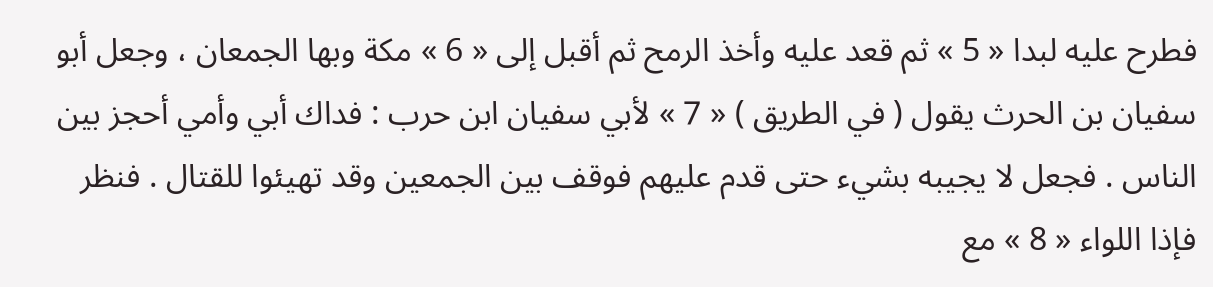فطرح عليه لبدا « 5 » ثم قعد عليه وأخذ الرمح ثم أقبل إلى « 6 » مكة وبها الجمعان ، وجعل أبو سفيان بن الحرث يقول ( في الطريق ) « 7 » لأبي سفيان ابن حرب : فداك أبي وأمي أحجز بين الناس . فجعل لا يجيبه بشيء حتى قدم عليهم فوقف بين الجمعين وقد تهيئوا للقتال . فنظر فإذا اللواء « 8 » مع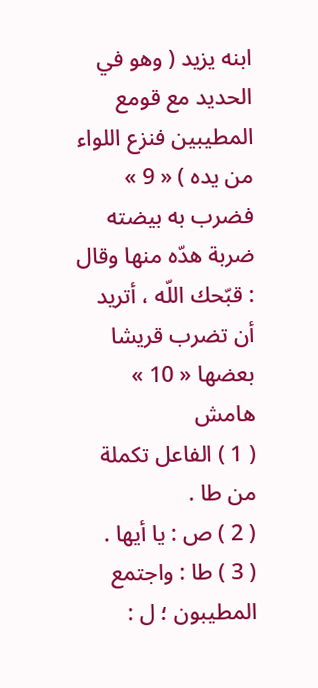ابنه يزيد ( وهو في الحديد مع قومع المطيبين فنزع اللواء من يده ) « 9 » فضرب به بيضته ضربة هدّه منها وقال : قبّحك اللّه ، أتريد أن تضرب قريشا بعضها « 10 »
هامش
( 1 ) الفاعل تكملة من طا .
( 2 ) ص : يا أيها .
( 3 ) طا : واجتمع المطيبون ؛ ل :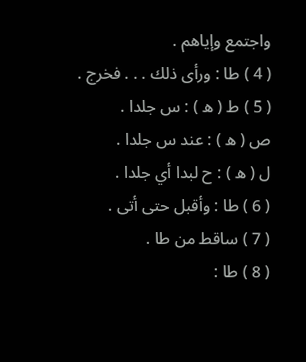واجتمع وإياهم .
( 4 ) طا : ورأى ذلك . . . فخرج .
( 5 ) ط ( ه ) : س جلدا .
ص ( ه ) : عند س جلدا .
ل ( ه ) : ح لبدا أي جلدا .
( 6 ) طا : وأقبل حتى أتى .
( 7 ) ساقط من طا .
( 8 ) طا :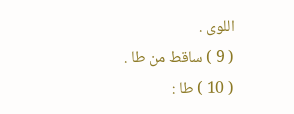اللوى .
( 9 ) ساقط من طا .
( 10 ) طا :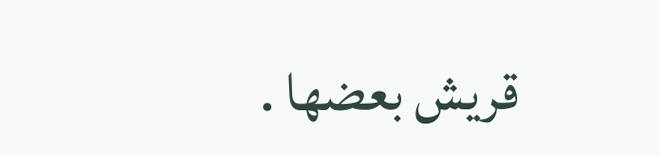قريش بعضها .